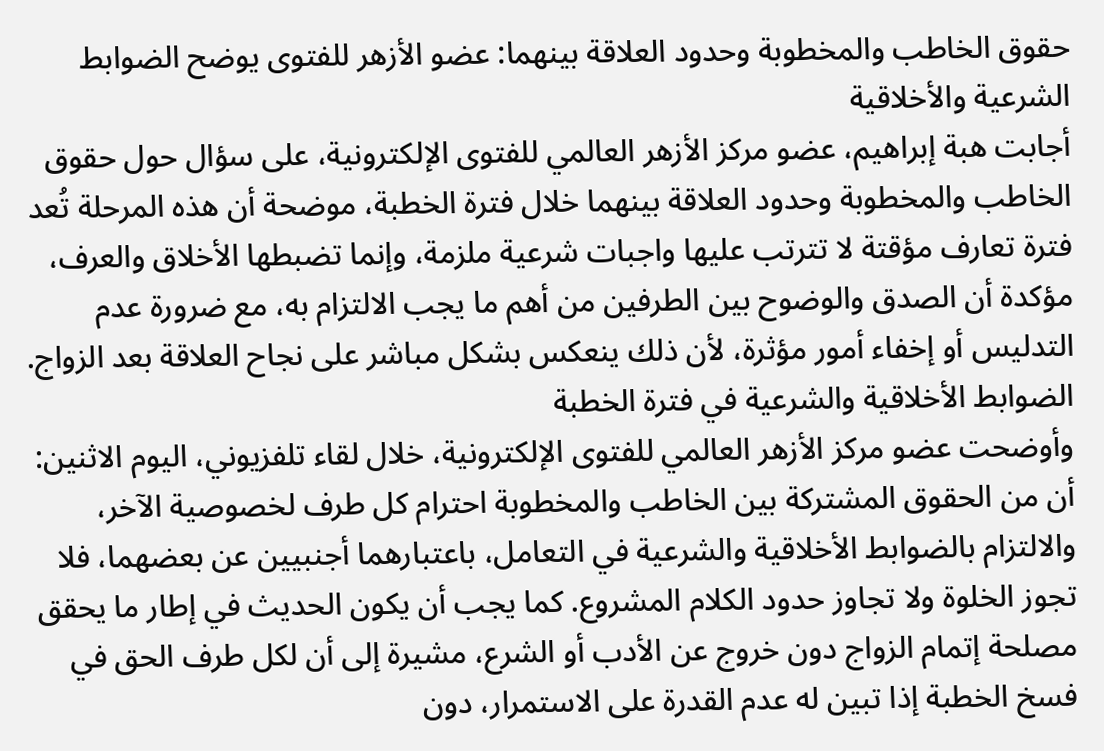حقوق الخاطب والمخطوبة وحدود العلاقة بينهما: عضو الأزهر للفتوى يوضح الضوابط الشرعية والأخلاقية
أجابت هبة إبراهيم، عضو مركز الأزهر العالمي للفتوى الإلكترونية، على سؤال حول حقوق الخاطب والمخطوبة وحدود العلاقة بينهما خلال فترة الخطبة، موضحة أن هذه المرحلة تُعد فترة تعارف مؤقتة لا تترتب عليها واجبات شرعية ملزمة، وإنما تضبطها الأخلاق والعرف، مؤكدة أن الصدق والوضوح بين الطرفين من أهم ما يجب الالتزام به، مع ضرورة عدم التدليس أو إخفاء أمور مؤثرة، لأن ذلك ينعكس بشكل مباشر على نجاح العلاقة بعد الزواج.
الضوابط الأخلاقية والشرعية في فترة الخطبة
وأوضحت عضو مركز الأزهر العالمي للفتوى الإلكترونية، خلال لقاء تلفزيوني، اليوم الاثنين: أن من الحقوق المشتركة بين الخاطب والمخطوبة احترام كل طرف لخصوصية الآخر، والالتزام بالضوابط الأخلاقية والشرعية في التعامل، باعتبارهما أجنبيين عن بعضهما، فلا تجوز الخلوة ولا تجاوز حدود الكلام المشروع. كما يجب أن يكون الحديث في إطار ما يحقق مصلحة إتمام الزواج دون خروج عن الأدب أو الشرع، مشيرة إلى أن لكل طرف الحق في فسخ الخطبة إذا تبين له عدم القدرة على الاستمرار، دون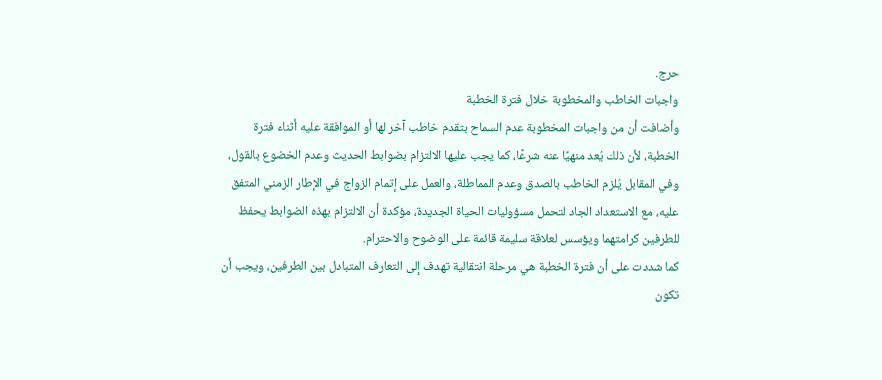حرج.
واجبات الخاطب والمخطوبة خلال فترة الخطبة
وأضافت أن من واجبات المخطوبة عدم السماح بتقدم خاطب آخر لها أو الموافقة عليه أثناء فترة الخطبة، لأن ذلك يُعد منهيًا عنه شرعًا، كما يجب عليها الالتزام بضوابط الحديث وعدم الخضوع بالقول، وفي المقابل يُلزم الخاطب بالصدق وعدم المماطلة، والعمل على إتمام الزواج في الإطار الزمني المتفق عليه، مع الاستعداد الجاد لتحمل مسؤوليات الحياة الجديدة، مؤكدة أن الالتزام بهذه الضوابط يحفظ للطرفين كرامتهما ويؤسس لعلاقة سليمة قائمة على الوضوح والاحترام.
كما شددت على أن فترة الخطبة هي مرحلة انتقالية تهدف إلى التعارف المتبادل بين الطرفين، ويجب أن تكون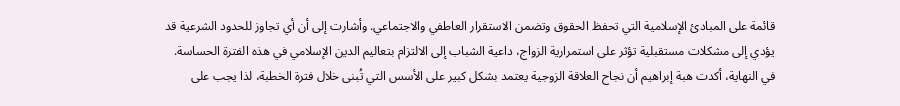قائمة على المبادئ الإسلامية التي تحفظ الحقوق وتضمن الاستقرار العاطفي والاجتماعي. وأشارت إلى أن أي تجاوز للحدود الشرعية قد يؤدي إلى مشكلات مستقبلية تؤثر على استمرارية الزواج، داعية الشباب إلى الالتزام بتعاليم الدين الإسلامي في هذه الفترة الحساسة.
في النهاية، أكدت هبة إبراهيم أن نجاح العلاقة الزوجية يعتمد بشكل كبير على الأسس التي تُبنى خلال فترة الخطبة، لذا يجب على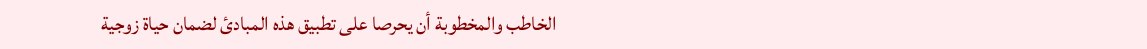الخاطب والمخطوبة أن يحرصا على تطبيق هذه المبادئ لضمان حياة زوجية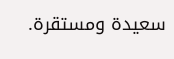سعيدة ومستقرة.